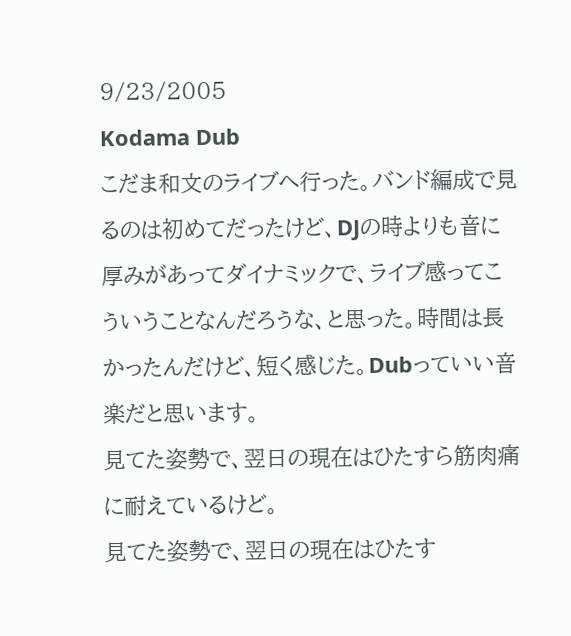9/23/2005
Kodama Dub
こだま和文のライブへ行った。バンド編成で見るのは初めてだったけど、DJの時よりも音に厚みがあってダイナミックで、ライブ感ってこういうことなんだろうな、と思った。時間は長かったんだけど、短く感じた。Dubっていい音楽だと思います。
見てた姿勢で、翌日の現在はひたすら筋肉痛に耐えているけど。
見てた姿勢で、翌日の現在はひたす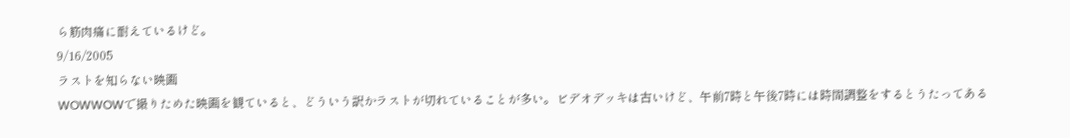ら筋肉痛に耐えているけど。
9/16/2005
ラストを知らない映画
WOWWOWで撮りためた映画を観ていると、どういう訳かラストが切れていることが多い。ビデオデッキは古いけど、午前7時と午後7時には時間調整をするとうたってある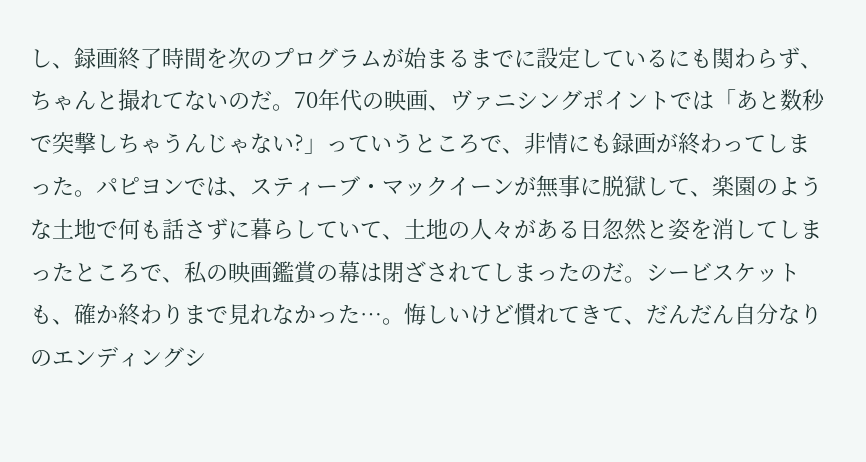し、録画終了時間を次のプログラムが始まるまでに設定しているにも関わらず、ちゃんと撮れてないのだ。70年代の映画、ヴァニシングポイントでは「あと数秒で突撃しちゃうんじゃない?」っていうところで、非情にも録画が終わってしまった。パピヨンでは、スティーブ・マックイーンが無事に脱獄して、楽園のような土地で何も話さずに暮らしていて、土地の人々がある日忽然と姿を消してしまったところで、私の映画鑑賞の幕は閉ざされてしまったのだ。シービスケットも、確か終わりまで見れなかった…。悔しいけど慣れてきて、だんだん自分なりのエンディングシ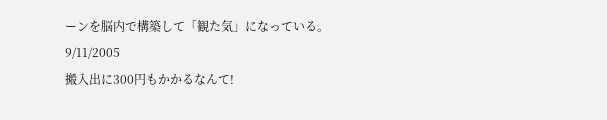ーンを脳内で構築して「観た気」になっている。
9/11/2005
搬入出に300円もかかるなんて!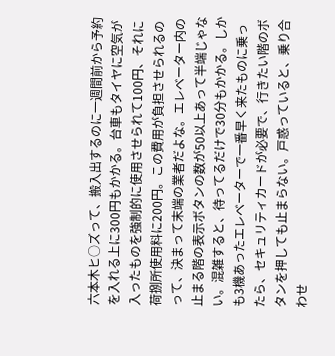六本木ヒ○ズって、搬入出するのに一週間前から予約を入れる上に300円もかかる。台車もタイヤに空気が入ったものを強制的に使用させられて100円、それに荷捌所使用料に200円。この費用が負担させられるのって、決まって末端の業者だよな。エレベーター内の止まる階の表示ボタンの数が50以上あって半端じゃない。混雑すると、待ってるだけで30分もかかる。しかも3機あったエレベーターで一番早く来たものに乗ったら、セキュリティカードが必要で、行きたい階のボタンを押しても止まらない。戸惑っていると、乗り合わせ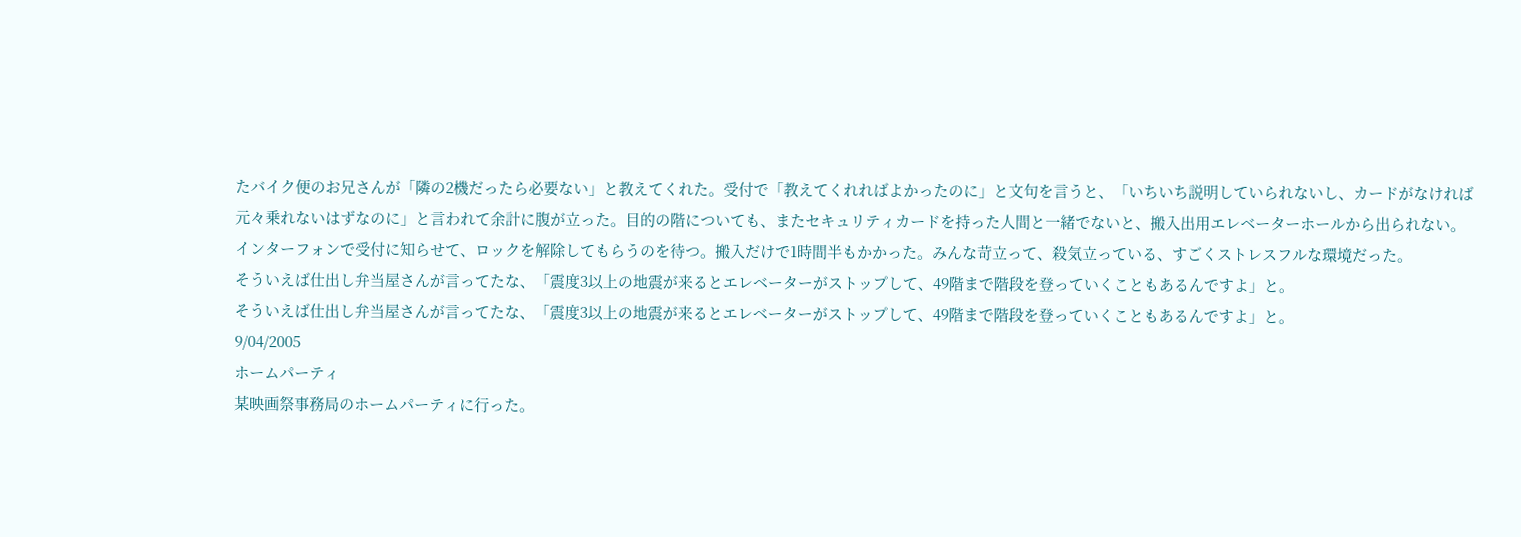たバイク便のお兄さんが「隣の2機だったら必要ない」と教えてくれた。受付で「教えてくれればよかったのに」と文句を言うと、「いちいち説明していられないし、カードがなければ元々乗れないはずなのに」と言われて余計に腹が立った。目的の階についても、またセキュリティカードを持った人間と一緒でないと、搬入出用エレベーターホールから出られない。インターフォンで受付に知らせて、ロックを解除してもらうのを待つ。搬入だけで1時間半もかかった。みんな苛立って、殺気立っている、すごくストレスフルな環境だった。
そういえば仕出し弁当屋さんが言ってたな、「震度3以上の地震が来るとエレベーターがストップして、49階まで階段を登っていくこともあるんですよ」と。
そういえば仕出し弁当屋さんが言ってたな、「震度3以上の地震が来るとエレベーターがストップして、49階まで階段を登っていくこともあるんですよ」と。
9/04/2005
ホームパーティ
某映画祭事務局のホームパーティに行った。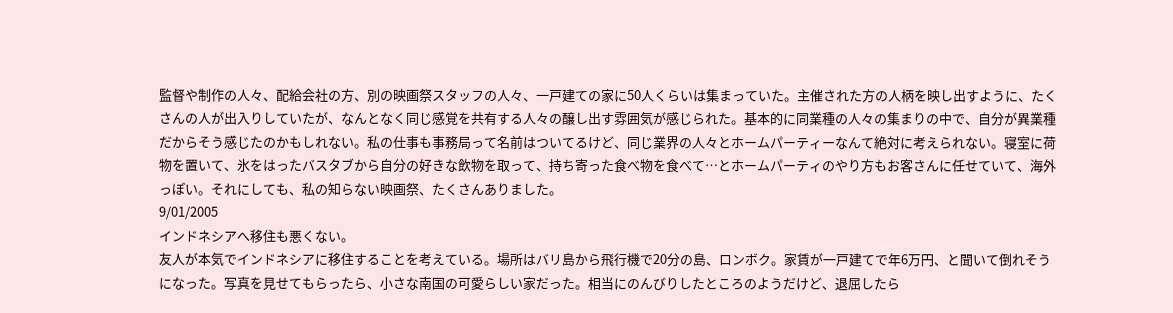監督や制作の人々、配給会社の方、別の映画祭スタッフの人々、一戸建ての家に50人くらいは集まっていた。主催された方の人柄を映し出すように、たくさんの人が出入りしていたが、なんとなく同じ感覚を共有する人々の醸し出す雰囲気が感じられた。基本的に同業種の人々の集まりの中で、自分が異業種だからそう感じたのかもしれない。私の仕事も事務局って名前はついてるけど、同じ業界の人々とホームパーティーなんて絶対に考えられない。寝室に荷物を置いて、氷をはったバスタブから自分の好きな飲物を取って、持ち寄った食べ物を食べて…とホームパーティのやり方もお客さんに任せていて、海外っぽい。それにしても、私の知らない映画祭、たくさんありました。
9/01/2005
インドネシアへ移住も悪くない。
友人が本気でインドネシアに移住することを考えている。場所はバリ島から飛行機で20分の島、ロンボク。家賃が一戸建てで年6万円、と聞いて倒れそうになった。写真を見せてもらったら、小さな南国の可愛らしい家だった。相当にのんびりしたところのようだけど、退屈したら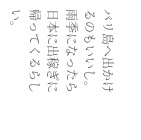バリ島へ出かけるのもいいし。雨季になったら日本に出稼ぎに帰ってくるらしい。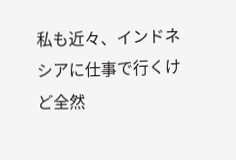私も近々、インドネシアに仕事で行くけど全然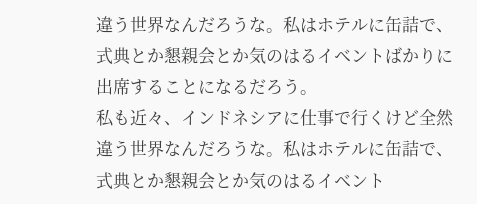違う世界なんだろうな。私はホテルに缶詰で、式典とか懇親会とか気のはるイベントばかりに出席することになるだろう。
私も近々、インドネシアに仕事で行くけど全然違う世界なんだろうな。私はホテルに缶詰で、式典とか懇親会とか気のはるイベント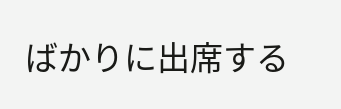ばかりに出席する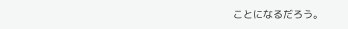ことになるだろう。